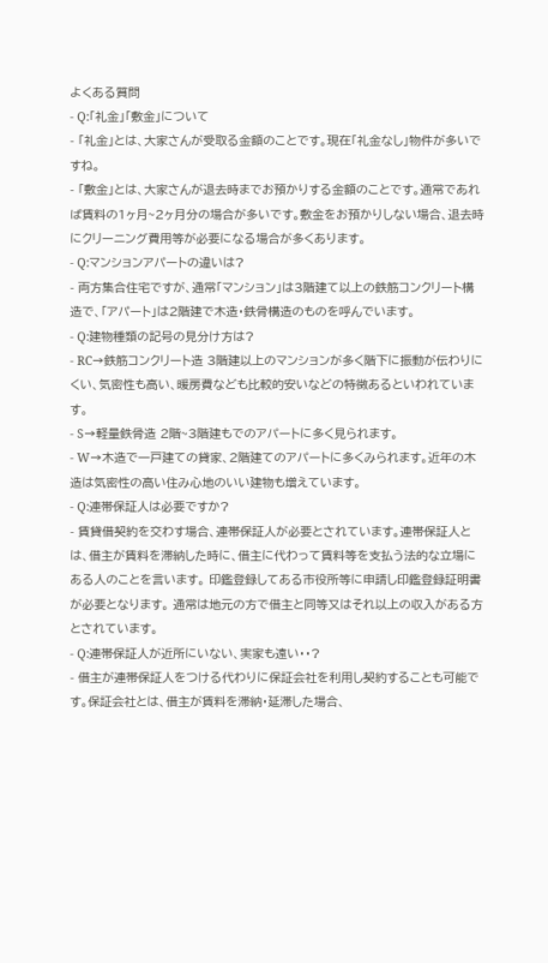よくある質問
- Q:「礼金」「敷金」について
- 「礼金」とは、大家さんが受取る金額のことです。現在「礼金なし」物件が多いですね。
- 「敷金」とは、大家さんが退去時までお預かりする金額のことです。通常であれば賃料の1ヶ月~2ヶ月分の場合が多いです。敷金をお預かりしない場合、退去時にクリーニング費用等が必要になる場合が多くあります。
- Q:マンションアパートの違いは?
- 両方集合住宅ですが、通常「マンション」は3階建て以上の鉄筋コンクリート構造で、「アパート」は2階建で木造・鉄骨構造のものを呼んでいます。
- Q:建物種類の記号の見分け方は?
- RC→鉄筋コンクリート造 3階建以上のマンションが多く階下に振動が伝わりにくい、気密性も高い、暖房費なども比較的安いなどの特徴あるといわれています。
- S→軽量鉄骨造 2階~3階建もでのアパートに多く見られます。
- W→木造で一戸建ての貸家、2階建てのアパートに多くみられます。近年の木造は気密性の高い住み心地のいい建物も増えています。
- Q:連帯保証人は必要ですか?
- 賃貸借契約を交わす場合、連帯保証人が必要とされています。連帯保証人とは、借主が賃料を滞納した時に、借主に代わって賃料等を支払う法的な立場にある人のことを言います。 印鑑登録してある市役所等に申請し印鑑登録証明書が必要となります。 通常は地元の方で借主と同等又はそれ以上の収入がある方とされています。
- Q:連帯保証人が近所にいない、実家も遠い・・?
- 借主が連帯保証人をつける代わりに保証会社を利用し契約することも可能です。保証会社とは、借主が賃料を滞納・延滞した場合、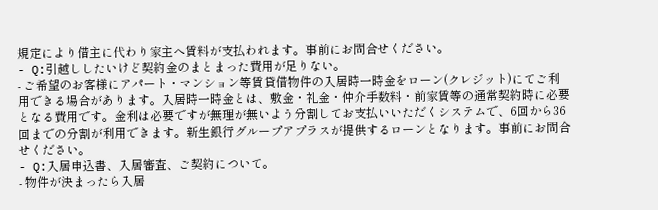規定により借主に代わり家主へ賃料が支払われます。事前にお問合せください。
- Q:引越ししたいけど契約金のまとまった費用が足りない。
- ご希望のお客様にアパート・マンション等賃貸借物件の入居時一時金をローン(クレジット)にてご利用できる場合があります。入居時一時金とは、敷金・礼金・仲介手数料・前家賃等の通常契約時に必要となる費用です。金利は必要ですが無理が無いよう分割してお支払いいただくシステムで、6回から36回までの分割が利用できます。新生銀行グループアプラスが提供するローンとなります。事前にお問合せください。
- Q:入居申込書、入居審査、ご契約について。
- 物件が決まったら入居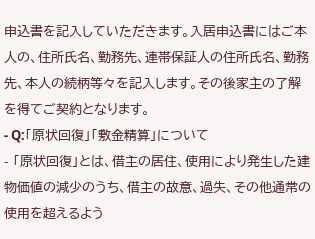申込書を記入していただきます。入居申込書にはご本人の、住所氏名、勤務先、連帯保証人の住所氏名、勤務先、本人の続柄等々を記入します。その後家主の了解を得てご契約となります。
- Q:「原状回復」「敷金精算」について
- 「原状回復」とは、借主の居住、使用により発生した建物価値の減少のうち、借主の故意、過失、その他通常の使用を超えるよう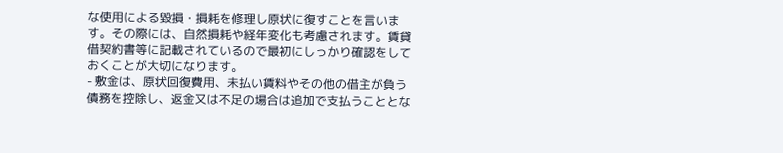な使用による毀損・損耗を修理し原状に復すことを言います。その際には、自然損耗や経年変化も考慮されます。賃貸借契約書等に記載されているので最初にしっかり確認をしておくことが大切になります。
- 敷金は、原状回復費用、未払い賃料やその他の借主が負う債務を控除し、返金又は不足の場合は追加で支払うこととな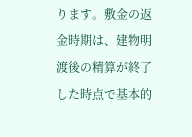ります。敷金の返金時期は、建物明渡後の精算が終了した時点で基本的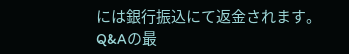には銀行振込にて返金されます。
Q&Aの最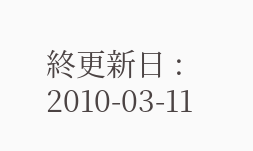終更新日 : 2010-03-11